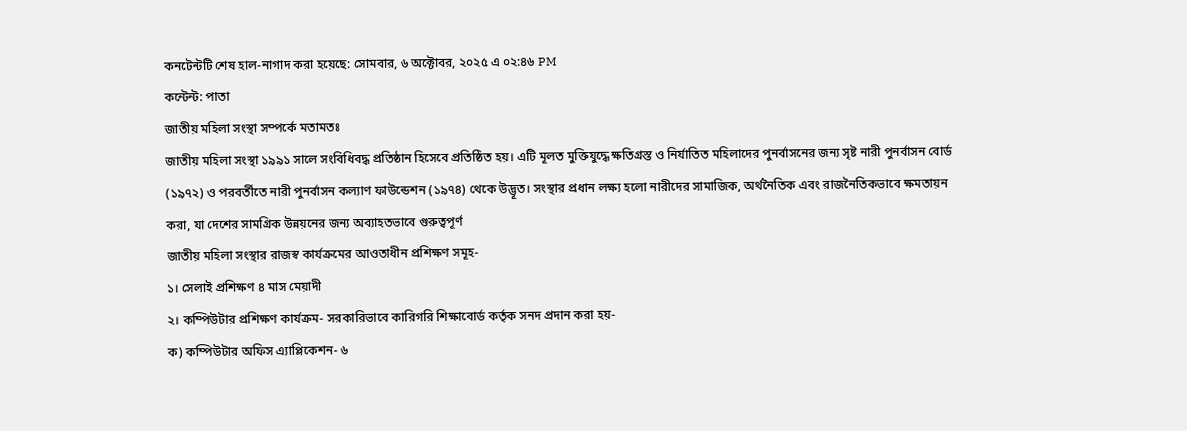কনটেন্টটি শেষ হাল-নাগাদ করা হয়েছে: সোমবার, ৬ অক্টোবর, ২০২৫ এ ০২:৪৬ PM
কন্টেন্ট: পাতা
জাতীয় মহিলা সংস্থা সম্পর্কে মতামতঃ
জাতীয় মহিলা সংস্থা ১৯৯১ সালে সংবিধিবদ্ধ প্রতিষ্ঠান হিসেবে প্রতিষ্ঠিত হয়। এটি মূলত মুক্তিযুদ্ধে ক্ষতিগ্রস্ত ও নির্যাতিত মহিলাদের পুনর্বাসনের জন্য সৃষ্ট নারী পুনর্বাসন বোর্ড (১৯৭২) ও পরবর্তীতে নারী পুনর্বাসন কল্যাণ ফাউন্ডেশন (১৯৭৪) থেকে উদ্ভূত। সংস্থার প্রধান লক্ষ্য হলো নারীদের সামাজিক, অর্থনৈতিক এবং রাজনৈতিকভাবে ক্ষমতায়ন করা, যা দেশের সামগ্রিক উন্নয়নের জন্য অব্যাহতভাবে গুরুত্বপূর্ণ
জাতীয় মহিলা সংস্থার রাজস্ব কার্যক্রমের আওতাধীন প্রশিক্ষণ সমূহ-
১। সেলাই প্রশিক্ষণ ৪ মাস মেয়াদী
২। কম্পিউটার প্রশিক্ষণ কার্যক্রম- সরকারিভাবে কারিগরি শিক্ষাবোর্ড কর্তৃক সনদ প্রদান করা হয়-
ক) কম্পিউটার অফিস এ্যাপ্লিকেশন- ৬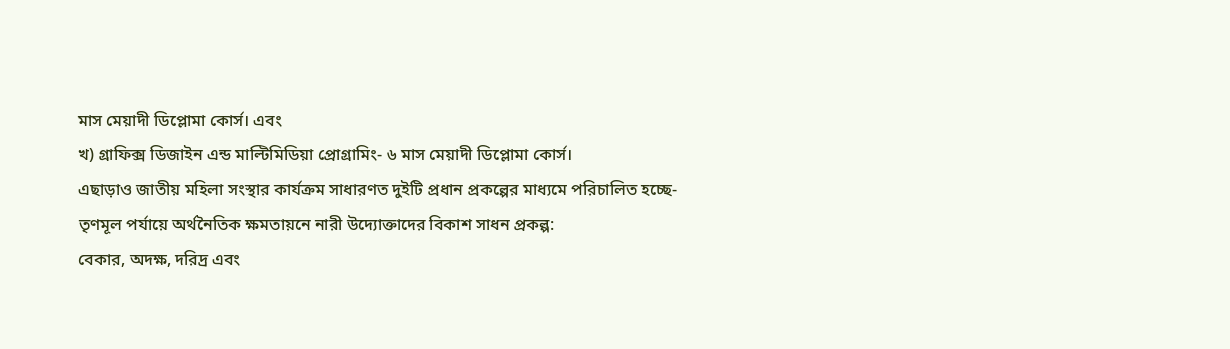মাস মেয়াদী ডিপ্লোমা কোর্স। এবং
খ) গ্রাফিক্স ডিজাইন এন্ড মাল্টিমিডিয়া প্রোগ্রামিং- ৬ মাস মেয়াদী ডিপ্লোমা কোর্স।
এছাড়াও জাতীয় মহিলা সংস্থার কার্যক্রম সাধারণত দুইটি প্রধান প্রকল্পের মাধ্যমে পরিচালিত হচ্ছে-
তৃণমূল পর্যায়ে অর্থনৈতিক ক্ষমতায়নে নারী উদ্যোক্তাদের বিকাশ সাধন প্রকল্প:
বেকার, অদক্ষ, দরিদ্র এবং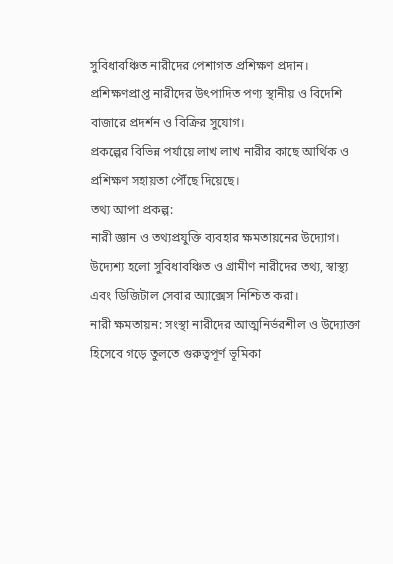সুবিধাবঞ্চিত নারীদের পেশাগত প্রশিক্ষণ প্রদান।
প্রশিক্ষণপ্রাপ্ত নারীদের উৎপাদিত পণ্য স্থানীয় ও বিদেশি বাজারে প্রদর্শন ও বিক্রির সুযোগ।
প্রকল্পের বিভিন্ন পর্যায়ে লাখ লাখ নারীর কাছে আর্থিক ও প্রশিক্ষণ সহায়তা পৌঁছে দিয়েছে।
তথ্য আপা প্রকল্প:
নারী জ্ঞান ও তথ্যপ্রযুক্তি ব্যবহার ক্ষমতায়নের উদ্যোগ।
উদ্যেশ্য হলো সুবিধাবঞ্চিত ও গ্রামীণ নারীদের তথ্য, স্বাস্থ্য এবং ডিজিটাল সেবার অ্যাক্সেস নিশ্চিত করা।
নারী ক্ষমতায়ন: সংস্থা নারীদের আত্মনির্ভরশীল ও উদ্যোক্তা হিসেবে গড়ে তুলতে গুরুত্বপূর্ণ ভূমিকা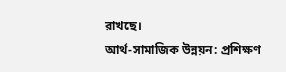রাখছে।
আর্থ-সামাজিক উন্নয়ন: প্রশিক্ষণ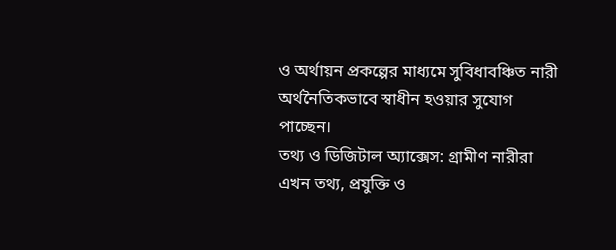ও অর্থায়ন প্রকল্পের মাধ্যমে সুবিধাবঞ্চিত নারী অর্থনৈতিকভাবে স্বাধীন হওয়ার সুযোগ পাচ্ছেন।
তথ্য ও ডিজিটাল অ্যাক্সেস: গ্রামীণ নারীরা এখন তথ্য, প্রযুক্তি ও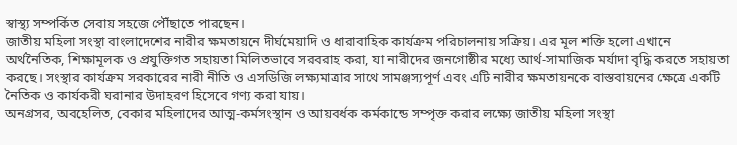স্বাস্থ্য সম্পর্কিত সেবায় সহজে পৌঁছাতে পারছেন।
জাতীয় মহিলা সংস্থা বাংলাদেশের নারীর ক্ষমতায়নে দীর্ঘমেয়াদি ও ধারাবাহিক কার্যক্রম পরিচালনায় সক্রিয়। এর মূল শক্তি হলো এখানে অর্থনৈতিক, শিক্ষামূলক ও প্রযুক্তিগত সহায়তা মিলিতভাবে সরবরাহ করা, যা নারীদের জনগোষ্ঠীর মধ্যে আর্থ-সামাজিক মর্যাদা বৃদ্ধি করতে সহায়তা করছে। সংস্থার কার্যক্রম সরকারের নারী নীতি ও এসডিজি লক্ষ্যমাত্রার সাথে সামঞ্জস্যপূর্ণ এবং এটি নারীর ক্ষমতায়নকে বাস্তবায়নের ক্ষেত্রে একটি নৈতিক ও কার্যকরী ঘরানার উদাহরণ হিসেবে গণ্য করা যায়।
অনগ্রসর, অবহেলিত, বেকার মহিলাদের আত্ম-কর্মসংস্থান ও আয়বর্ধক কর্মকান্ডে সম্পৃক্ত করার লক্ষ্যে জাতীয় মহিলা সংস্থা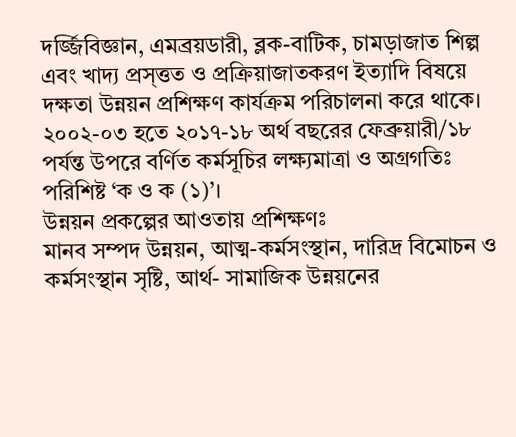দর্জ্জিবিজ্ঞান, এমব্রয়ডারী, ব্লক-বাটিক, চামড়াজাত শিল্প এবং খাদ্য প্রস্ত্তত ও প্রক্রিয়াজাতকরণ ইত্যাদি বিষয়ে দক্ষতা উন্নয়ন প্রশিক্ষণ কার্যক্রম পরিচালনা করে থাকে।
২০০২-০৩ হতে ২০১৭-১৮ অর্থ বছরের ফেব্রুয়ারী/১৮ পর্যন্ত উপরে বর্ণিত কর্মসূচির লক্ষ্যমাত্রা ও অগ্রগতিঃ পরিশিষ্ট ‘ক ও ক (১)’।
উন্নয়ন প্রকল্পের আওতায় প্রশিক্ষণঃ
মানব সম্পদ উন্নয়ন, আত্ম-কর্মসংস্থান, দারিদ্র বিমোচন ও কর্মসংস্থান সৃষ্টি, আর্থ- সামাজিক উন্নয়নের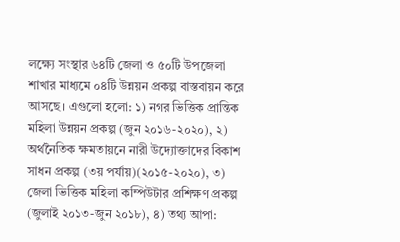লক্ষ্যে সংস্থার ৬৪টি জেলা ও ৫০টি উপজেলা শাখার মাধ্যমে ০৪টি উন্নয়ন প্রকল্প বাস্তবায়ন করে আসছে। এগুলো হলো: ১) নগর ভিত্তিক প্রান্তিক মহিলা উন্নয়ন প্রকল্প (জুন ২০১৬-২০২০), ২) অর্থনৈতিক ক্ষমতায়নে নারী উদ্যোক্তাদের বিকাশ সাধন প্রকল্প (৩য় পর্যায়)(২০১৫-২০২০), ৩) জেলা ভিত্তিক মহিলা কম্পিউটার প্রশিক্ষণ প্রকল্প (জুলাই ২০১৩-জুন ২০১৮), ৪) তথ্য আপা: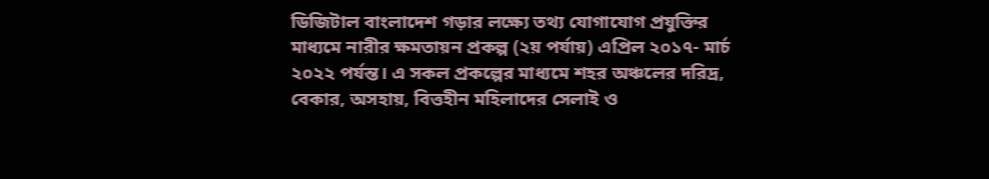ডিজিটাল বাংলাদেশ গড়ার লক্ষ্যে তথ্য যোগাযোগ প্রযুক্তির মাধ্যমে নারীর ক্ষমতায়ন প্রকল্প (২য় পর্যায়) এপ্রিল ২০১৭- মার্চ ২০২২ পর্যন্ত। এ সকল প্রকল্পের মাধ্যমে শহর অঞ্চলের দরিদ্র, বেকার, অসহায়, বিত্তহীন মহিলাদের সেলাই ও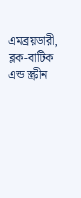এমব্রয়ডারী, ব্লক-বাটিক এন্ড স্ক্রীন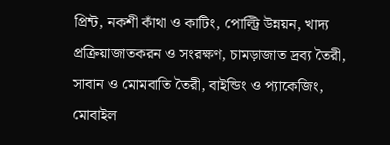প্রিন্ট, নকশী কাঁথা ও কাটিং, পোল্ট্রি উন্নয়ন, খাদ্য প্রক্রিয়াজাতকরন ও সংরক্ষণ, চামড়াজাত দ্রব্য তৈরী, সাবান ও মোমবাতি তৈরী, বাইন্ডিং ও প্যাকেজিং, মোবাইল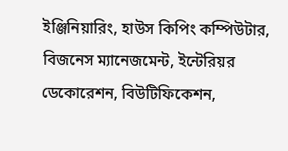ইঞ্জিনিয়ারিং, হাউস কিপিং কম্পিউটার, বিজনেস ম্যানেজমেন্ট, ইন্টেরিয়র ডেকোরেশন, বিউটিফিকেশন,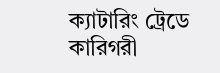ক্যাটারিং ট্রেডে কারিগরী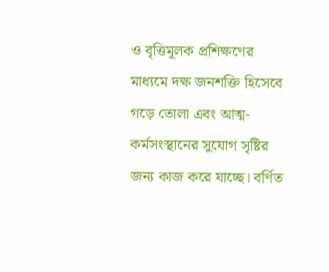ও বৃত্তিমূলক প্রশিক্ষণের মাধ্যমে দক্ষ জনশক্তি হিসেবে গড়ে তোলা এবং আত্ম-কর্মসংস্থানের সুযোগ সৃষ্টির জন্য কাজ করে যাচ্ছে। বর্ণিত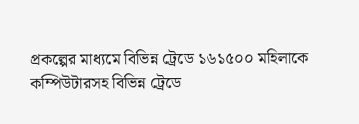প্রকল্পের মাধ্যমে বিভিন্ন ট্রেডে ১৬১৫০০ মহিলাকে কম্পিউটারসহ বিভিন্ন ট্রেডে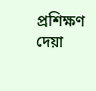প্রশিক্ষণ দেয়া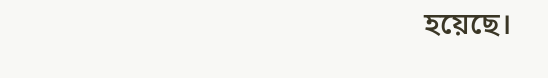হয়েছে।